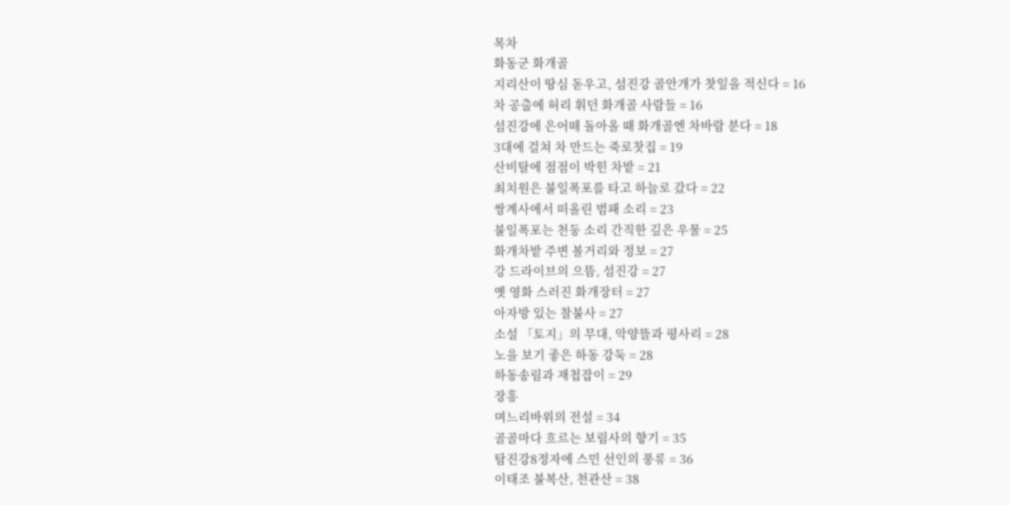목차
화동군 화개골
지리산이 땅심 돋우고, 섬진강 골안개가 찻잎을 적신다 = 16
차 공출에 허리 휘던 화개골 사람들 = 16
섬진강에 은어떼 돌아올 때 화개골엔 차바람 분다 = 18
3대에 걸쳐 차 만드는 죽로찻집 = 19
산비탈에 점점이 박힌 차밭 = 21
최치원은 불일폭포를 타고 하늘로 갔다 = 22
쌍계사에서 떠올린 범패 소리 = 23
불일폭포는 천둥 소리 간직한 깊은 우물 = 25
화개차밭 주변 볼거리와 정보 = 27
강 드라이브의 으뜸, 섬진강 = 27
옛 영화 스러진 화개장터 = 27
아자방 있는 찰불사 = 27
소설 「토지」의 무대, 악양뜰과 평사리 = 28
노을 보기 좋은 하동 강둑 = 28
하동송림과 재첩잡이 = 29
장흥
며느리바위의 전설 = 34
골골마다 흐르는 보림사의 향기 = 35
탐진강8정자에 스민 선인의 풍류 = 36
이태조 불복산, 천관산 = 38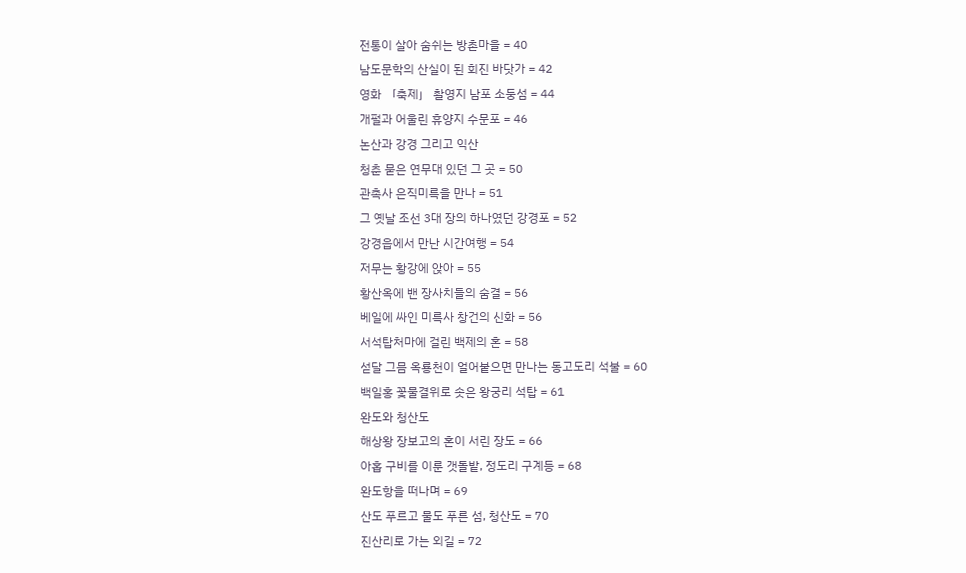전통이 살아 숨쉬는 방촌마을 = 40
남도문학의 산실이 된 회진 바닷가 = 42
영화 「축제」 촬영지 남포 소둥섬 = 44
개펄과 어울린 휴양지 수문포 = 46
논산과 강경 그리고 익산
청춘 묻은 연무대 있던 그 곳 = 50
관촉사 은직미륵을 만나 = 51
그 옛날 조선 3대 장의 하나였던 강경포 = 52
강경읍에서 만난 시간여행 = 54
저무는 황강에 앉아 = 55
황산옥에 밴 장사치들의 숨결 = 56
베일에 싸인 미륵사 창건의 신화 = 56
서석탑처마에 걸린 백제의 혼 = 58
섣달 그믐 옥룡천이 얼어붙으면 만나는 동고도리 석불 = 60
백일홍 꽃물결위로 솟은 왕궁리 석탑 = 61
완도와 청산도
해상왕 장보고의 혼이 서린 장도 = 66
아홉 구비를 이룬 갯돌밭, 정도리 구계등 = 68
완도항을 떠나며 = 69
산도 푸르고 물도 푸른 섬, 청산도 = 70
진산리로 가는 외길 = 72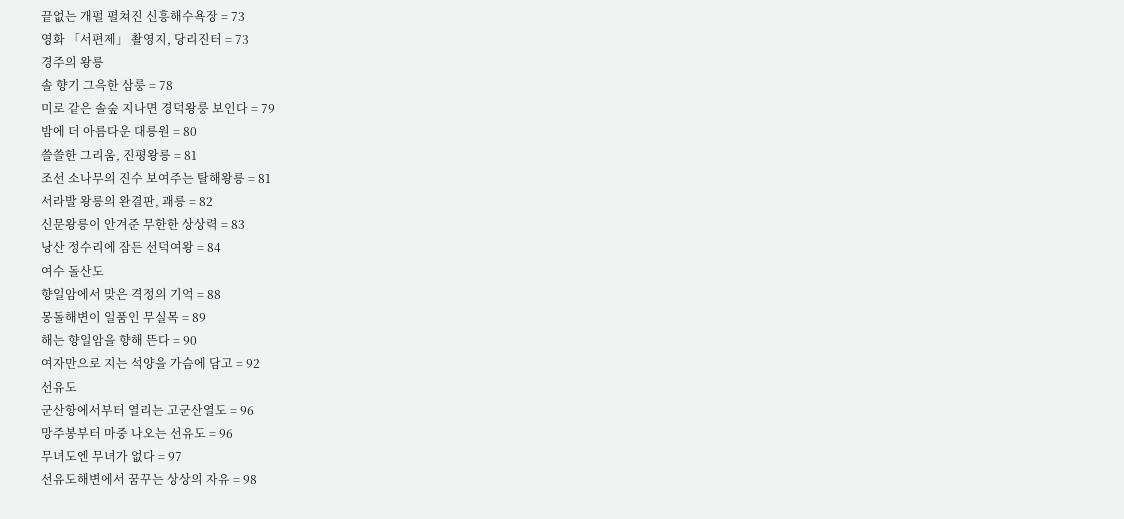끝없는 개펄 펼쳐진 신흥해수욕장 = 73
영화 「서편제」 촬영지, 당리진터 = 73
경주의 왕릉
솔 향기 그윽한 삼룽 = 78
미로 같은 솔숲 지나면 경덕왕룽 보인다 = 79
밤에 더 아름다운 대릉원 = 80
쓸쓸한 그리움, 진평왕릉 = 81
조선 소나무의 진수 보여주는 탈해왕릉 = 81
서라발 왕릉의 완결판, 괘릉 = 82
신문왕릉이 안겨준 무한한 상상력 = 83
낭산 정수리에 잠든 선덕여왕 = 84
여수 돌산도
향일암에서 맞은 격정의 기억 = 88
몽돌해변이 일품인 무실목 = 89
해는 향일암을 향해 뜬다 = 90
여자만으로 지는 석양을 가슴에 담고 = 92
선유도
군산항에서부터 열리는 고군산열도 = 96
망주봉부터 마중 나오는 선유도 = 96
무녀도엔 무녀가 없다 = 97
선유도해변에서 꿈꾸는 상상의 자유 = 98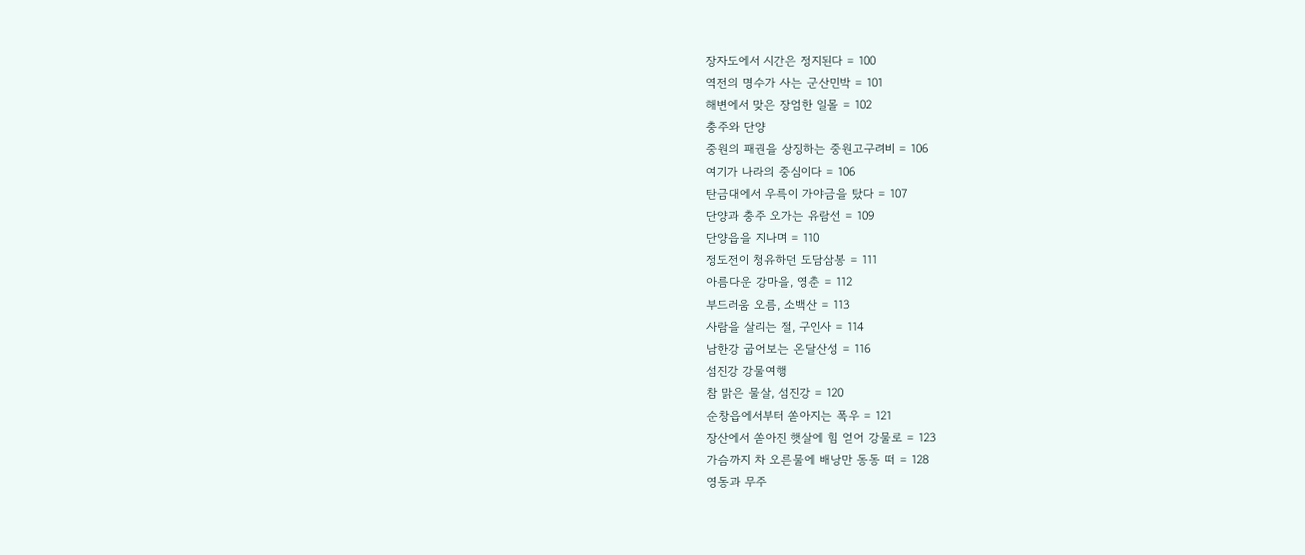장자도에서 시간은 정지된다 = 100
역전의 명수가 사는 군산민박 = 101
해변에서 맞은 장엄한 일몰 = 102
충주와 단양
중원의 패권을 상징하는 중원고구려비 = 106
여기가 나라의 중심이다 = 106
탄금대에서 우륵이 가야금을 탔다 = 107
단양과 충주 오가는 유람선 = 109
단양읍을 지나며 = 110
정도전이 청유하던 도담삼봉 = 111
아름다운 강마을, 영춘 = 112
부드러움 오름, 소백산 = 113
사람을 살리는 절, 구인사 = 114
남한강 굽어보는 온달산성 = 116
섬진강 강물여행
참 맑은 물살, 섬진강 = 120
순창읍에서부터 쏟아지는 폭우 = 121
장산에서 쏟아진 햇살에 힘 얻어 강물로 = 123
가슴까지 차 오른물에 배낭만 동동 떠 = 128
영동과 무주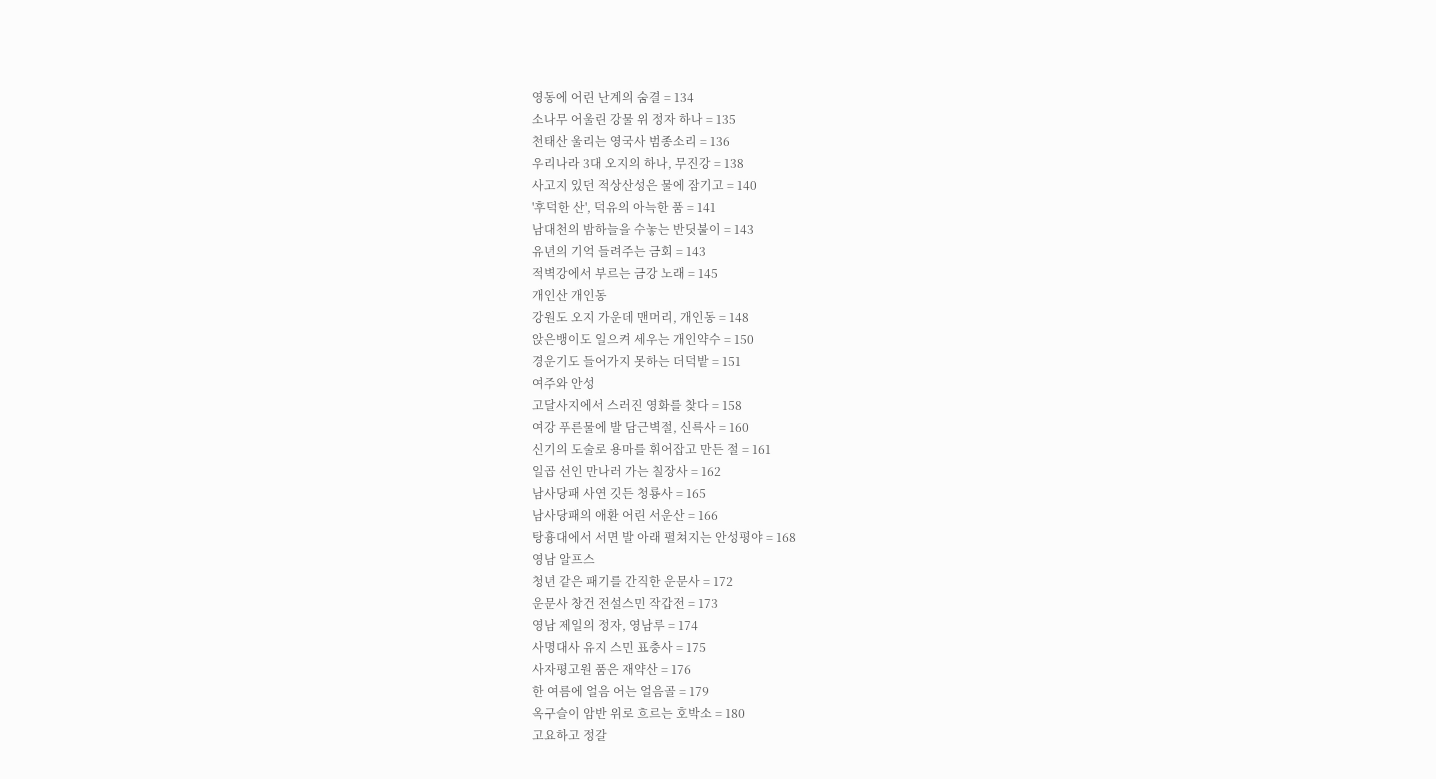영동에 어린 난계의 숨결 = 134
소나무 어울린 강물 위 정자 하나 = 135
천태산 울리는 영국사 범종소리 = 136
우리나라 3대 오지의 하나, 무진강 = 138
사고지 있던 적상산성은 물에 잠기고 = 140
'후덕한 산', 덕유의 아늑한 품 = 141
남대천의 밤하늘을 수놓는 반딧불이 = 143
유년의 기억 들려주는 금회 = 143
적벽강에서 부르는 금강 노래 = 145
개인산 개인동
강원도 오지 가운데 맨머리, 개인동 = 148
앉은뱅이도 일으켜 세우는 개인약수 = 150
경운기도 들어가지 못하는 더덕밭 = 151
여주와 안성
고달사지에서 스러진 영화를 찾다 = 158
여강 푸른물에 발 담근벽절, 신륵사 = 160
신기의 도술로 용마를 휘어잡고 만든 절 = 161
일곱 선인 만나러 가는 칠장사 = 162
남사당패 사연 깃든 청룡사 = 165
남사당패의 애환 어린 서운산 = 166
탕흉대에서 서면 발 아래 펼쳐지는 안성평야 = 168
영남 알프스
청년 같은 패기를 간직한 운문사 = 172
운문사 창건 전설스민 작갑전 = 173
영남 제일의 정자, 영남루 = 174
사명대사 유지 스민 표충사 = 175
사자평고원 품은 재약산 = 176
한 여름에 얼음 어는 얼음골 = 179
옥구슬이 암반 위로 흐르는 호박소 = 180
고요하고 정갈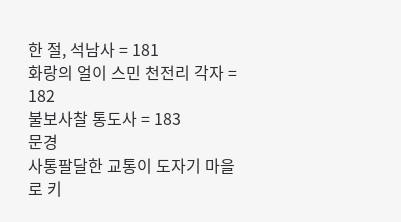한 절, 석남사 = 181
화랑의 얼이 스민 천전리 각자 = 182
불보사찰 통도사 = 183
문경
사통팔달한 교통이 도자기 마을로 키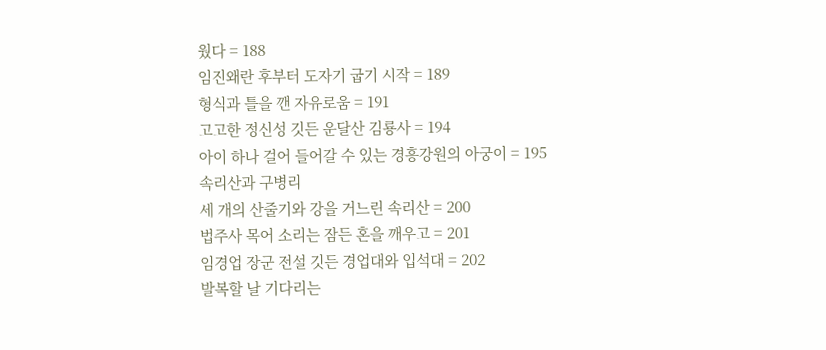웠다 = 188
임진왜란 후부터 도자기 굽기 시작 = 189
형식과 틀을 깬 자유로움 = 191
고고한 정신성 깃든 운달산 김룡사 = 194
아이 하나 걸어 들어갈 수 있는 경흥강원의 아궁이 = 195
속리산과 구병리
세 개의 산줄기와 강을 거느린 속리산 = 200
법주사 목어 소리는 잠든 혼을 깨우고 = 201
임경업 장군 전설 깃든 경업대와 입석대 = 202
발복할 날 기다리는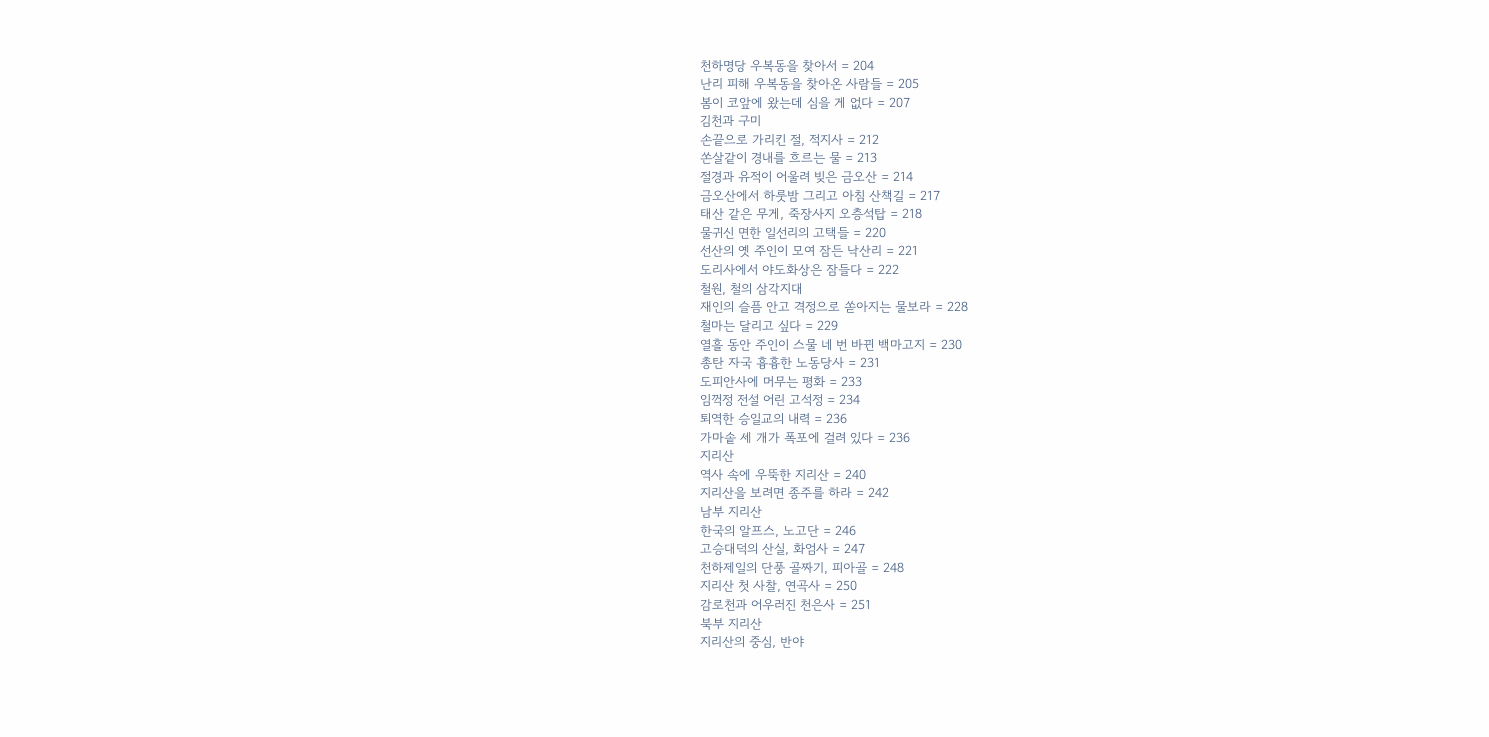천하명당 우복동을 찾아서 = 204
난리 피해 우복동을 찾아온 사람들 = 205
봄이 코앞에 왔는데 심을 게 없다 = 207
김천과 구미
손끝으로 가리킨 절, 적지사 = 212
쏜살같이 경내를 흐르는 물 = 213
절경과 유적이 어울려 빚은 금오산 = 214
금오산에서 하룻밤 그리고 아침 산책길 = 217
태산 같은 무게, 죽장사지 오층석탑 = 218
물귀신 면한 일선리의 고택들 = 220
선산의 옛 주인이 모여 잠든 낙산리 = 221
도리사에서 야도화상은 잠들다 = 222
철원, 철의 삼각지대
재인의 슬픔 안고 격정으로 쏟아지는 물보라 = 228
철마는 달리고 싶다 = 229
열흘 동안 주인이 스물 네 번 바뀐 백마고지 = 230
총탄 자국 흉흉한 노동당사 = 231
도피안사에 머무는 평화 = 233
임꺽정 전설 어린 고석정 = 234
퇴역한 승일교의 내력 = 236
가마솥 세 개가 폭포에 걸려 있다 = 236
지리산
역사 속에 우뚝한 지리산 = 240
지리산을 보려면 종주를 하라 = 242
남부 지리산
한국의 알프스, 노고단 = 246
고승대덕의 산실, 화엄사 = 247
천하제일의 단풍 골짜기, 피아골 = 248
지리산 첫 사찰, 연곡사 = 250
감로천과 어우러진 천은사 = 251
북부 지리산
지리산의 중심, 반야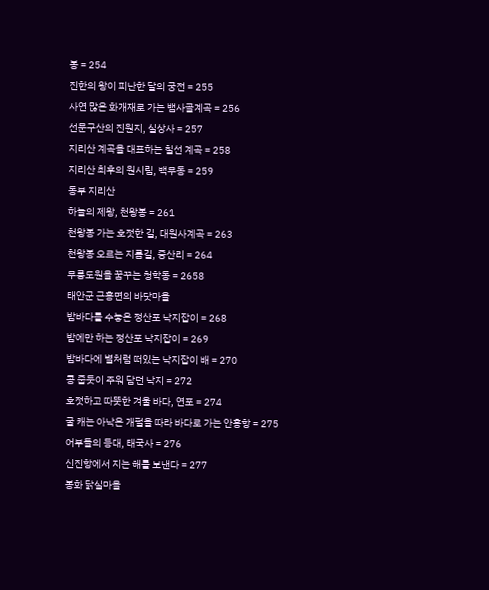봉 = 254
진한의 왕이 피난한 달의 궁전 = 255
사연 많은 화개재로 가는 뱀사골계곡 = 256
선문구산의 진원지, 실상사 = 257
지리산 계곡을 대표하는 칠선 계곡 = 258
지리산 최후의 원시림, 백무동 = 259
동부 지리산
하늘의 제왕, 천왕봉 = 261
천왕봉 가는 호젓한 길, 대원사계곡 = 263
천왕봉 오르는 지름길, 중산리 = 264
무릉도원을 꿈꾸는 청학동 = 2658
태안군 근흥면의 바닷마을
밤바다를 수놓은 정산포 낙지잡이 = 268
밤에만 하는 정산포 낙지잡이 = 269
밤바다에 별처럼 떠있는 낙지잡이 배 = 270
콩 줍듯이 주워 담던 낙지 = 272
호젓하고 따뜻한 겨울 바다, 연포 = 274
굴 캐는 아낙은 개펄을 따라 바다로 가는 안흥항 = 275
어부들의 등대, 태국사 = 276
신진항에서 지는 해를 보낸다 = 277
봉화 닭실마을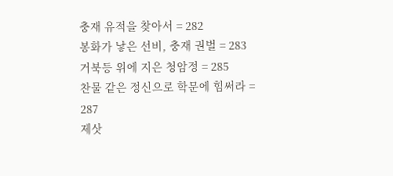충재 유적을 찾아서 = 282
봉화가 낳은 선비, 충재 권벌 = 283
거북등 위에 지은 청암정 = 285
찬물 같은 정신으로 학문에 힘써라 = 287
제삿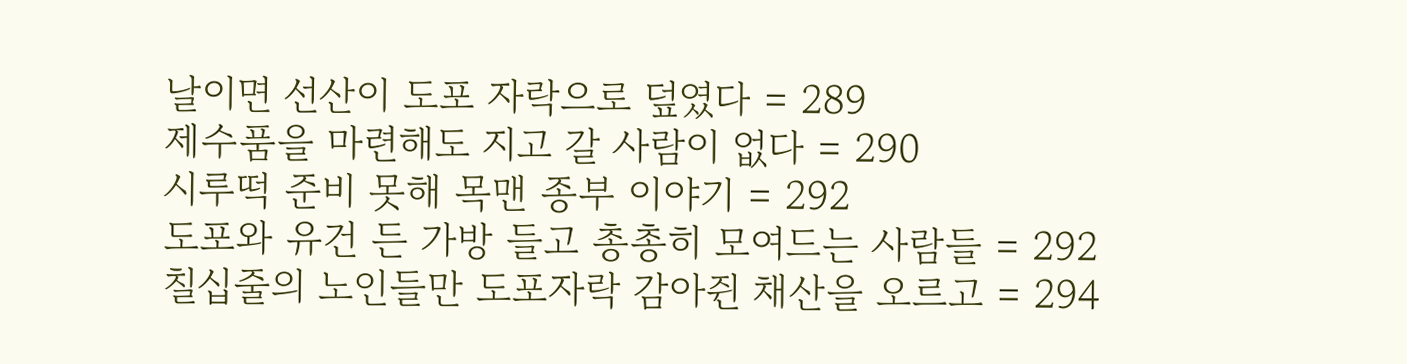날이면 선산이 도포 자락으로 덮였다 = 289
제수품을 마련해도 지고 갈 사람이 없다 = 290
시루떡 준비 못해 목맨 종부 이야기 = 292
도포와 유건 든 가방 들고 총총히 모여드는 사람들 = 292
칠십줄의 노인들만 도포자락 감아쥔 채산을 오르고 = 294